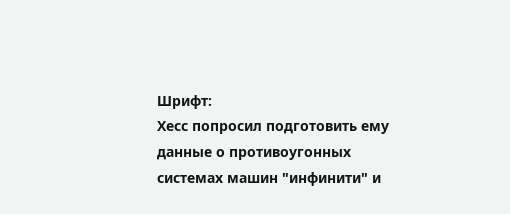Шрифт:
Хесс попросил подготовить ему данные о противоугонных системах машин "инфинити" и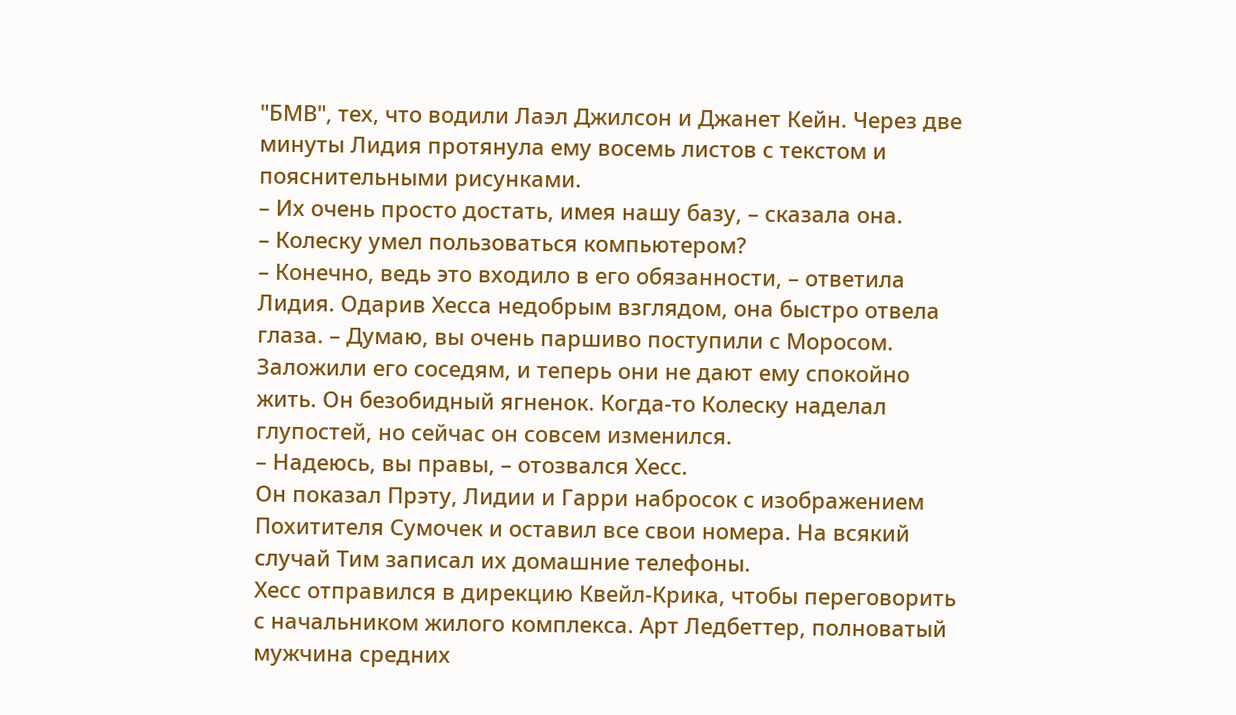"БМВ", тех, что водили Лаэл Джилсон и Джанет Кейн. Через две минуты Лидия протянула ему восемь листов с текстом и пояснительными рисунками.
– Их очень просто достать, имея нашу базу, – сказала она.
– Колеску умел пользоваться компьютером?
– Конечно, ведь это входило в его обязанности, – ответила Лидия. Одарив Хесса недобрым взглядом, она быстро отвела глаза. – Думаю, вы очень паршиво поступили с Моросом. Заложили его соседям, и теперь они не дают ему спокойно жить. Он безобидный ягненок. Когда-то Колеску наделал глупостей, но сейчас он совсем изменился.
– Надеюсь, вы правы, – отозвался Хесс.
Он показал Прэту, Лидии и Гарри набросок с изображением Похитителя Сумочек и оставил все свои номера. На всякий случай Тим записал их домашние телефоны.
Хесс отправился в дирекцию Квейл-Крика, чтобы переговорить с начальником жилого комплекса. Арт Ледбеттер, полноватый мужчина средних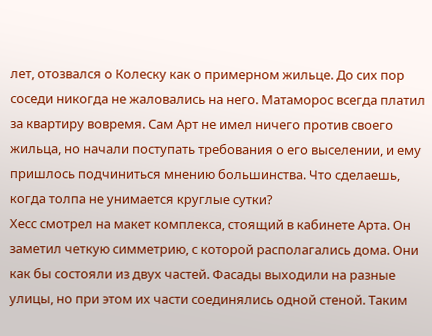лет, отозвался о Колеску как о примерном жильце. До сих пор соседи никогда не жаловались на него. Матаморос всегда платил за квартиру вовремя. Сам Арт не имел ничего против своего жильца, но начали поступать требования о его выселении, и ему пришлось подчиниться мнению большинства. Что сделаешь, когда толпа не унимается круглые сутки?
Хесс смотрел на макет комплекса, стоящий в кабинете Арта. Он заметил четкую симметрию, с которой располагались дома. Они как бы состояли из двух частей. Фасады выходили на разные улицы, но при этом их части соединялись одной стеной. Таким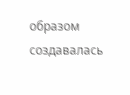образом создавалась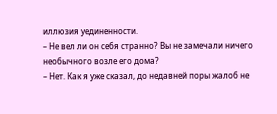иллюзия уединенности.
– Не вел ли он себя странно? Вы не замечали ничего необычного возле его дома?
– Нет. Как я уже сказал, до недавней поры жалоб не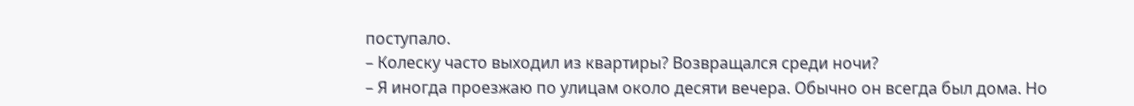поступало.
– Колеску часто выходил из квартиры? Возвращался среди ночи?
– Я иногда проезжаю по улицам около десяти вечера. Обычно он всегда был дома. Но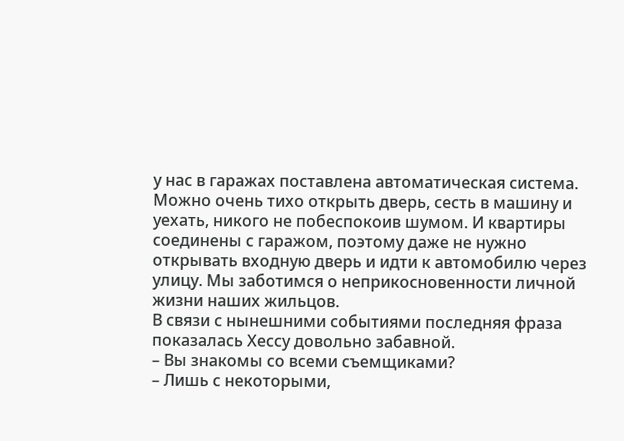у нас в гаражах поставлена автоматическая система. Можно очень тихо открыть дверь, сесть в машину и уехать, никого не побеспокоив шумом. И квартиры соединены с гаражом, поэтому даже не нужно открывать входную дверь и идти к автомобилю через улицу. Мы заботимся о неприкосновенности личной жизни наших жильцов.
В связи с нынешними событиями последняя фраза показалась Хессу довольно забавной.
– Вы знакомы со всеми съемщиками?
– Лишь с некоторыми,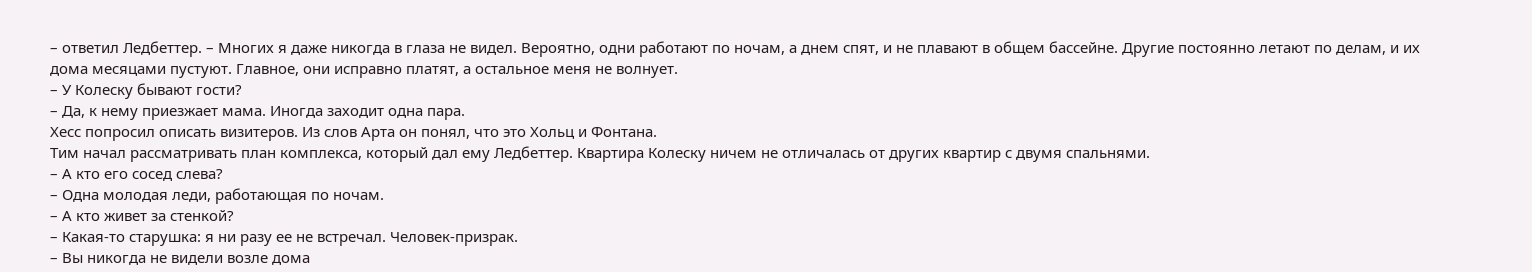– ответил Ледбеттер. – Многих я даже никогда в глаза не видел. Вероятно, одни работают по ночам, а днем спят, и не плавают в общем бассейне. Другие постоянно летают по делам, и их дома месяцами пустуют. Главное, они исправно платят, а остальное меня не волнует.
– У Колеску бывают гости?
– Да, к нему приезжает мама. Иногда заходит одна пара.
Хесс попросил описать визитеров. Из слов Арта он понял, что это Хольц и Фонтана.
Тим начал рассматривать план комплекса, который дал ему Ледбеттер. Квартира Колеску ничем не отличалась от других квартир с двумя спальнями.
– А кто его сосед слева?
– Одна молодая леди, работающая по ночам.
– А кто живет за стенкой?
– Какая-то старушка: я ни разу ее не встречал. Человек-призрак.
– Вы никогда не видели возле дома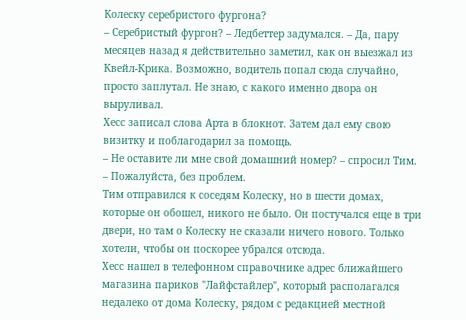Колеску серебристого фургона?
– Серебристый фургон? – Ледбеттер задумался. – Да, пару месяцев назад я действительно заметил, как он выезжал из Квейл-Крика. Возможно, водитель попал сюда случайно, просто заплутал. Не знаю, с какого именно двора он выруливал.
Хесс записал слова Арта в блокнот. Затем дал ему свою визитку и поблагодарил за помощь.
– Не оставите ли мне свой домашний номер? – спросил Тим.
– Пожалуйста, без проблем.
Тим отправился к соседям Колеску, но в шести домах, которые он обошел, никого не было. Он постучался еще в три двери, но там о Колеску не сказали ничего нового. Только хотели, чтобы он поскорее убрался отсюда.
Хесс нашел в телефонном справочнике адрес ближайшего магазина париков "Лайфстайлер", который располагался недалеко от дома Колеску, рядом с редакцией местной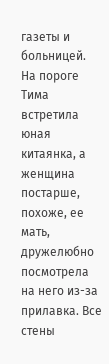газеты и больницей.
На пороге Тима встретила юная китаянка, а женщина постарше, похоже, ее мать, дружелюбно посмотрела на него из-за прилавка. Все стены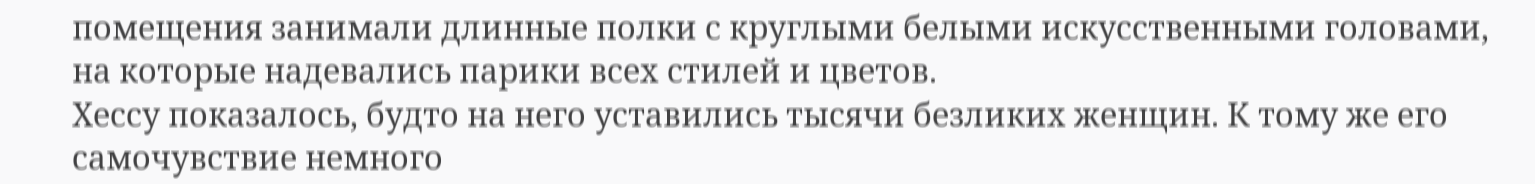помещения занимали длинные полки с круглыми белыми искусственными головами, на которые надевались парики всех стилей и цветов.
Хессу показалось, будто на него уставились тысячи безликих женщин. К тому же его самочувствие немного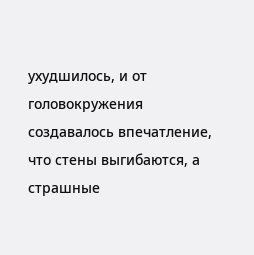ухудшилось, и от головокружения создавалось впечатление, что стены выгибаются, а страшные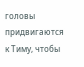головы придвигаются к Тиму, чтобы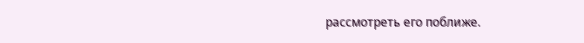рассмотреть его поближе.